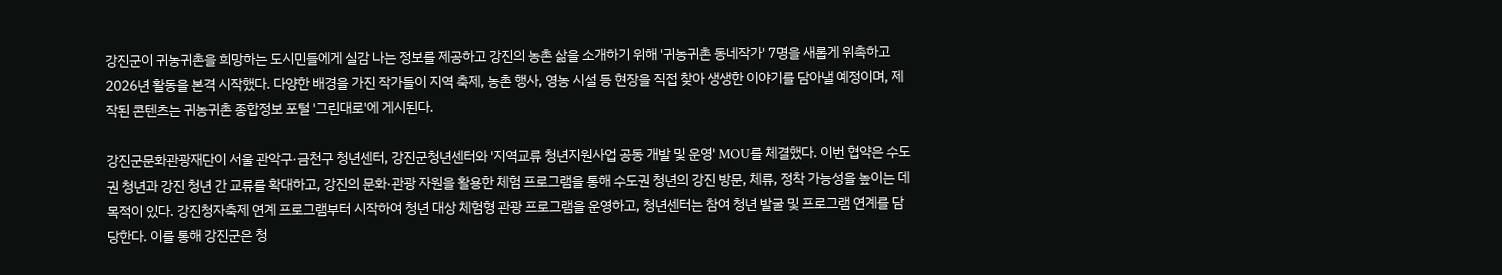강진군이 귀농귀촌을 희망하는 도시민들에게 실감 나는 정보를 제공하고 강진의 농촌 삶을 소개하기 위해 '귀농귀촌 동네작가' 7명을 새롭게 위촉하고 2026년 활동을 본격 시작했다. 다양한 배경을 가진 작가들이 지역 축제, 농촌 행사, 영농 시설 등 현장을 직접 찾아 생생한 이야기를 담아낼 예정이며, 제작된 콘텐츠는 귀농귀촌 종합정보 포털 '그린대로'에 게시된다.

강진군문화관광재단이 서울 관악구·금천구 청년센터, 강진군청년센터와 '지역교류 청년지원사업 공동 개발 및 운영' MOU를 체결했다. 이번 협약은 수도권 청년과 강진 청년 간 교류를 확대하고, 강진의 문화·관광 자원을 활용한 체험 프로그램을 통해 수도권 청년의 강진 방문, 체류, 정착 가능성을 높이는 데 목적이 있다. 강진청자축제 연계 프로그램부터 시작하여 청년 대상 체험형 관광 프로그램을 운영하고, 청년센터는 참여 청년 발굴 및 프로그램 연계를 담당한다. 이를 통해 강진군은 청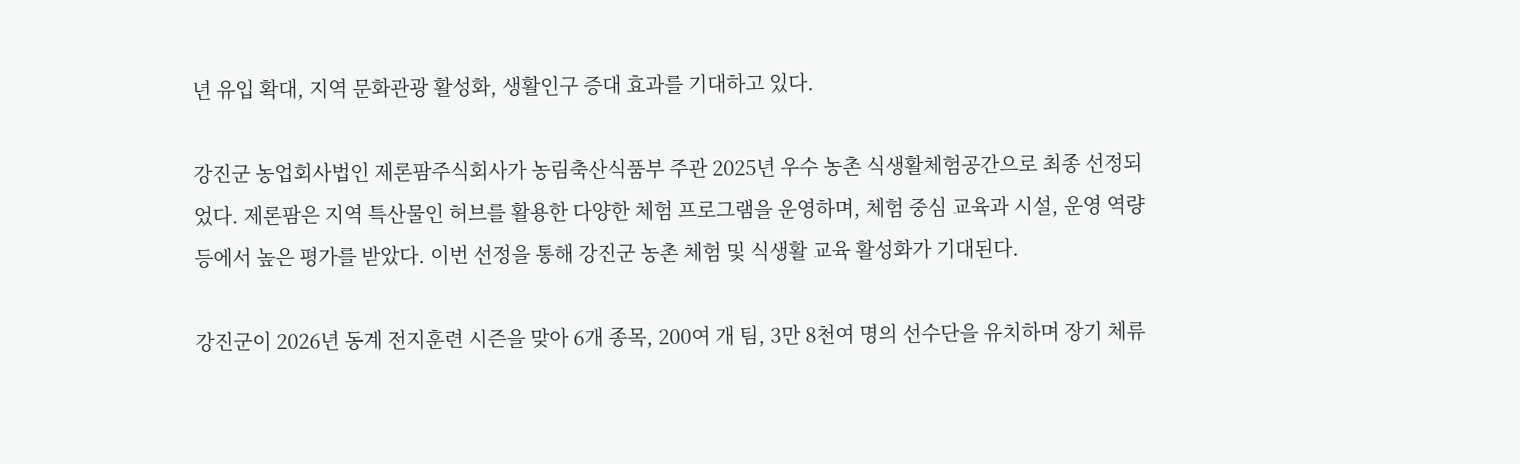년 유입 확대, 지역 문화관광 활성화, 생활인구 증대 효과를 기대하고 있다.

강진군 농업회사법인 제론팜주식회사가 농림축산식품부 주관 2025년 우수 농촌 식생활체험공간으로 최종 선정되었다. 제론팜은 지역 특산물인 허브를 활용한 다양한 체험 프로그램을 운영하며, 체험 중심 교육과 시설, 운영 역량 등에서 높은 평가를 받았다. 이번 선정을 통해 강진군 농촌 체험 및 식생활 교육 활성화가 기대된다.

강진군이 2026년 동계 전지훈련 시즌을 맞아 6개 종목, 200여 개 팀, 3만 8천여 명의 선수단을 유치하며 장기 체류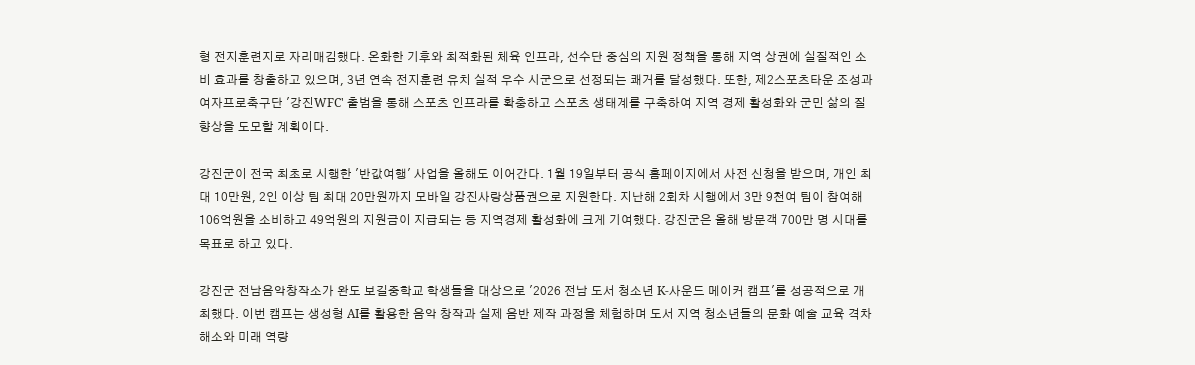형 전지훈련지로 자리매김했다. 온화한 기후와 최적화된 체육 인프라, 선수단 중심의 지원 정책을 통해 지역 상권에 실질적인 소비 효과를 창출하고 있으며, 3년 연속 전지훈련 유치 실적 우수 시군으로 선정되는 쾌거를 달성했다. 또한, 제2스포츠타운 조성과 여자프로축구단 '강진WFC' 출범을 통해 스포츠 인프라를 확충하고 스포츠 생태계를 구축하여 지역 경제 활성화와 군민 삶의 질 향상을 도모할 계획이다.

강진군이 전국 최초로 시행한 '반값여행' 사업을 올해도 이어간다. 1월 19일부터 공식 홈페이지에서 사전 신청을 받으며, 개인 최대 10만원, 2인 이상 팀 최대 20만원까지 모바일 강진사랑상품권으로 지원한다. 지난해 2회차 시행에서 3만 9천여 팀이 참여해 106억원을 소비하고 49억원의 지원금이 지급되는 등 지역경제 활성화에 크게 기여했다. 강진군은 올해 방문객 700만 명 시대를 목표로 하고 있다.

강진군 전남음악창작소가 완도 보길중학교 학생들을 대상으로 '2026 전남 도서 청소년 K-사운드 메이커 캠프'를 성공적으로 개최했다. 이번 캠프는 생성형 AI를 활용한 음악 창작과 실제 음반 제작 과정을 체험하며 도서 지역 청소년들의 문화 예술 교육 격차 해소와 미래 역량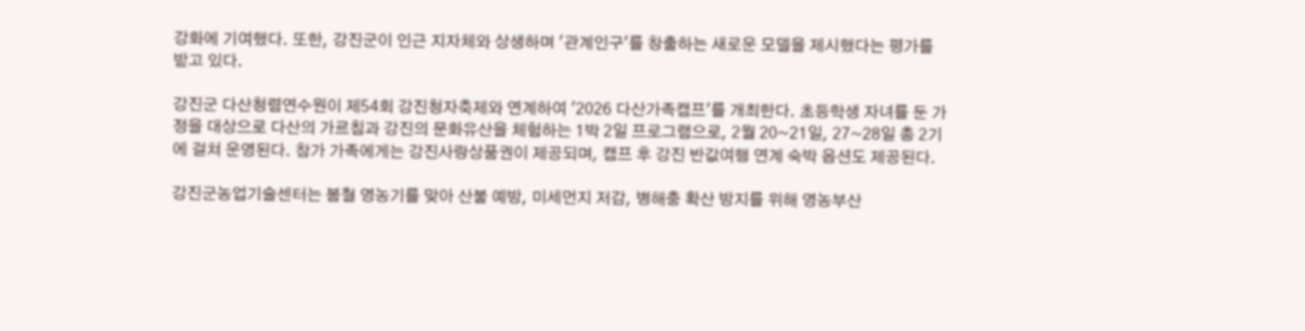강화에 기여했다. 또한, 강진군이 인근 지자체와 상생하며 '관계인구'를 창출하는 새로운 모델을 제시했다는 평가를 받고 있다.

강진군 다산청렴연수원이 제54회 강진청자축제와 연계하여 '2026 다산가족캠프'를 개최한다. 초등학생 자녀를 둔 가정을 대상으로 다산의 가르침과 강진의 문화유산을 체험하는 1박 2일 프로그램으로, 2월 20~21일, 27~28일 총 2기에 걸쳐 운영된다. 참가 가족에게는 강진사랑상품권이 제공되며, 캠프 후 강진 반값여행 연계 숙박 옵션도 제공된다.

강진군농업기술센터는 봄철 영농기를 맞아 산불 예방, 미세먼지 저감, 병해충 확산 방지를 위해 영농부산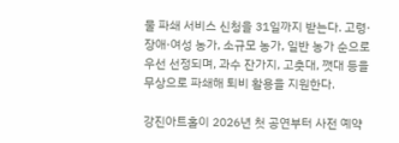물 파쇄 서비스 신청을 31일까지 받는다. 고령·장애·여성 농가, 소규모 농가, 일반 농가 순으로 우선 선정되며, 과수 잔가지, 고춧대, 깻대 등을 무상으로 파쇄해 퇴비 활용을 지원한다.

강진아트홀이 2026년 첫 공연부터 사전 예약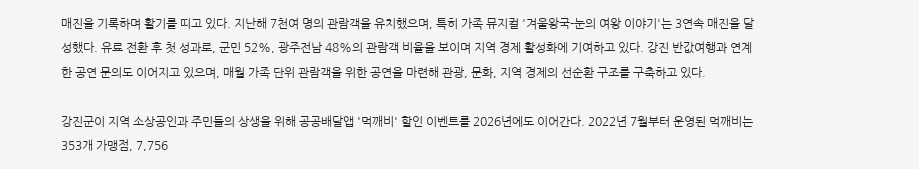매진을 기록하며 활기를 띠고 있다. 지난해 7천여 명의 관람객을 유치했으며, 특히 가족 뮤지컬 '겨울왕국-눈의 여왕 이야기'는 3연속 매진을 달성했다. 유료 전환 후 첫 성과로, 군민 52%, 광주전남 48%의 관람객 비율을 보이며 지역 경제 활성화에 기여하고 있다. 강진 반값여행과 연계한 공연 문의도 이어지고 있으며, 매월 가족 단위 관람객을 위한 공연을 마련해 관광, 문화, 지역 경제의 선순환 구조를 구축하고 있다.

강진군이 지역 소상공인과 주민들의 상생을 위해 공공배달앱 '먹깨비' 할인 이벤트를 2026년에도 이어간다. 2022년 7월부터 운영된 먹깨비는 353개 가맹점, 7,756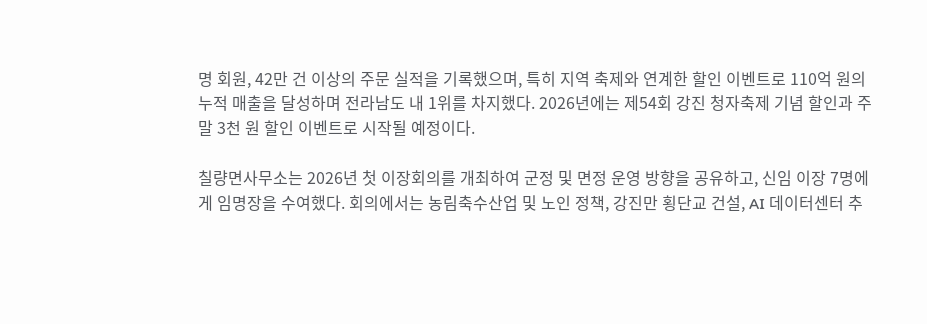명 회원, 42만 건 이상의 주문 실적을 기록했으며, 특히 지역 축제와 연계한 할인 이벤트로 110억 원의 누적 매출을 달성하며 전라남도 내 1위를 차지했다. 2026년에는 제54회 강진 청자축제 기념 할인과 주말 3천 원 할인 이벤트로 시작될 예정이다.

칠량면사무소는 2026년 첫 이장회의를 개최하여 군정 및 면정 운영 방향을 공유하고, 신임 이장 7명에게 임명장을 수여했다. 회의에서는 농림축수산업 및 노인 정책, 강진만 횡단교 건설, AI 데이터센터 추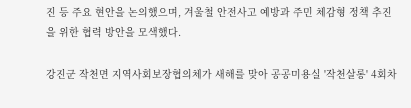진 등 주요 현안을 논의했으며, 겨울철 안전사고 예방과 주민 체감형 정책 추진을 위한 협력 방안을 모색했다.

강진군 작천면 지역사회보장협의체가 새해를 맞아 공공미용실 '작천살롱' 4회차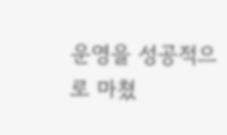운영을 성공적으로 마쳤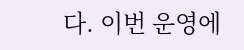다. 이번 운영에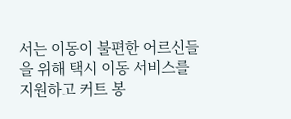서는 이동이 불편한 어르신들을 위해 택시 이동 서비스를 지원하고 커트 봉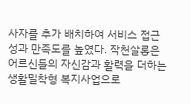사자를 추가 배치하여 서비스 접근성과 만족도를 높였다. 작천살롱은 어르신들의 자신감과 활력을 더하는 생활밀착형 복지사업으로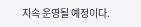지속 운영될 예정이다.